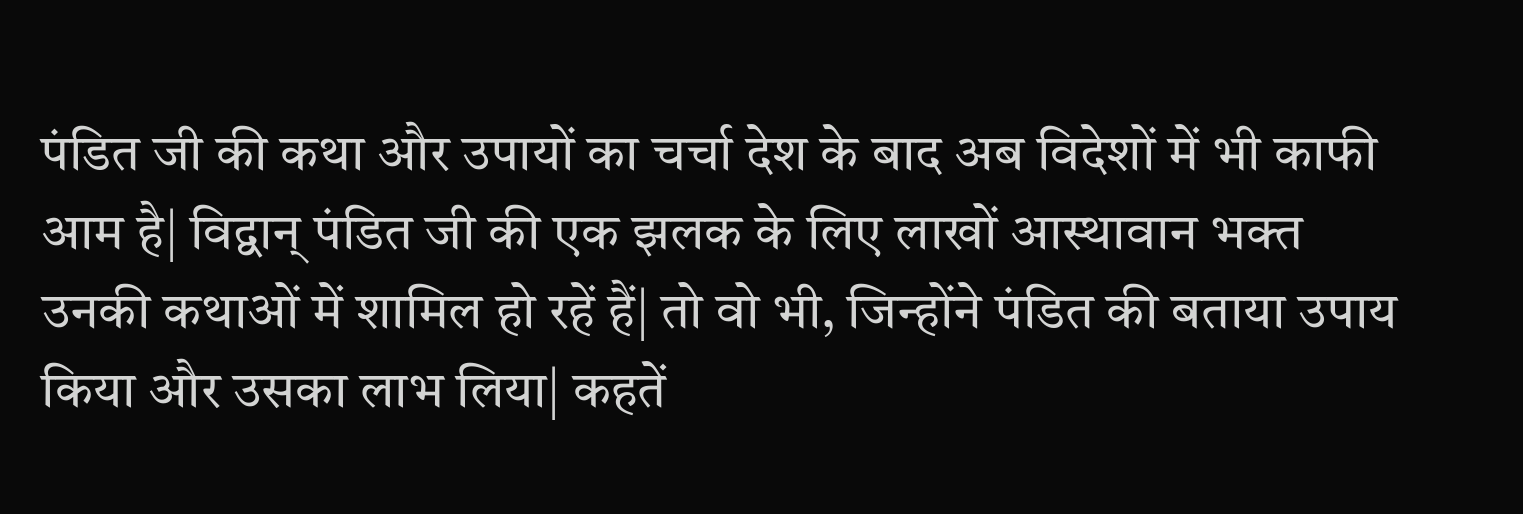पंडित जी की कथा और उपायों का चर्चा देश के बाद अब विदेशों में भी काफी आम है| विद्वान् पंडित जी की एक झलक के लिए लाखों आस्थावान भक्त उनकी कथाओं में शामिल हो रहें हैं| तो वो भी, जिन्होंने पंडित की बताया उपाय किया और उसका लाभ लिया| कहतें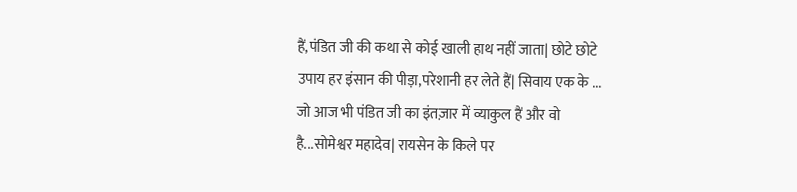हैं,पंडित जी की कथा से कोई खाली हाथ नहीं जाता| छोटे छोटे उपाय हर इंसान की पीड़ा,परेशानी हर लेते हैं| सिवाय एक के ... जो आज भी पंडित जी का इंतज़ार में व्याकुल हैं और वो है...सोमेश्वर महादेव| रायसेन के किले पर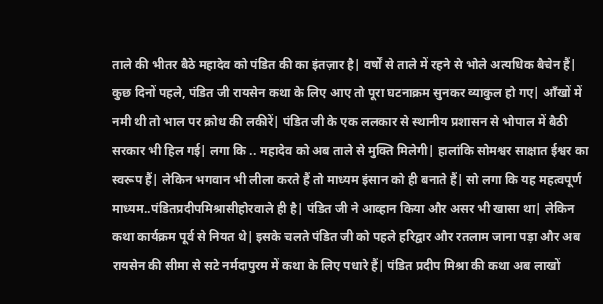ताले की भीतर बैठे महादेव को पंडित की का इंतज़ार है| वर्षों से ताले में रहने से भोले अत्यधिक बैचेन हैं| कुछ दिनों पहले, पंडित जी रायसेन कथा के लिए आए तो पूरा घटनाक्रम सुनकर व्याकुल हो गए| आँखों में नमी थी तो भाल पर क्रोध की लकीरें| पंडित जी के एक ललकार से स्थानीय प्रशासन से भोपाल में बैठी सरकार भी हिल गई| लगा कि .. महादेव को अब ताले से मुक्ति मिलेगी| हालांकि सोमश्वर साक्षात ईश्वर का स्वरूप हैं| लेकिन भगवान भी लीला करते हैं तो माध्यम इंसान को ही बनाते हैं| सो लगा कि यह महत्वपूर्ण माध्यम..पंडितप्रदीपमिश्रासीहोरवाले ही है| पंडित जी ने आव्हान किया और असर भी खासा था| लेकिन कथा कार्यक्रम पूर्व से नियत थे| इसके चलते पंडित जी को पहले हरिद्वार और रतलाम जाना पड़ा और अब रायसेन की सीमा से सटे नर्मदापुरम में कथा के लिए पधारे हैं| पंडित प्रदीप मिश्रा की कथा अब लाखों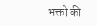भक्तो की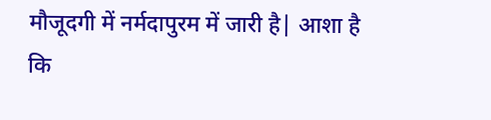मौजूदगी में नर्मदापुरम में जारी है| आशा है कि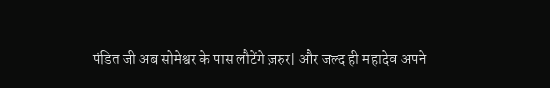पंडित जी अब सोमेश्वर के पास लौटेंगे ज़रुर| और जल्द ही महादेव अपने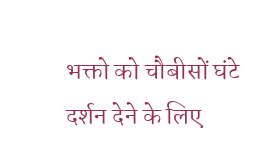भक्तो को चौबीसों घंटे दर्शन देने के लिए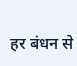हर बंधन से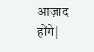आज़ाद होंगे|